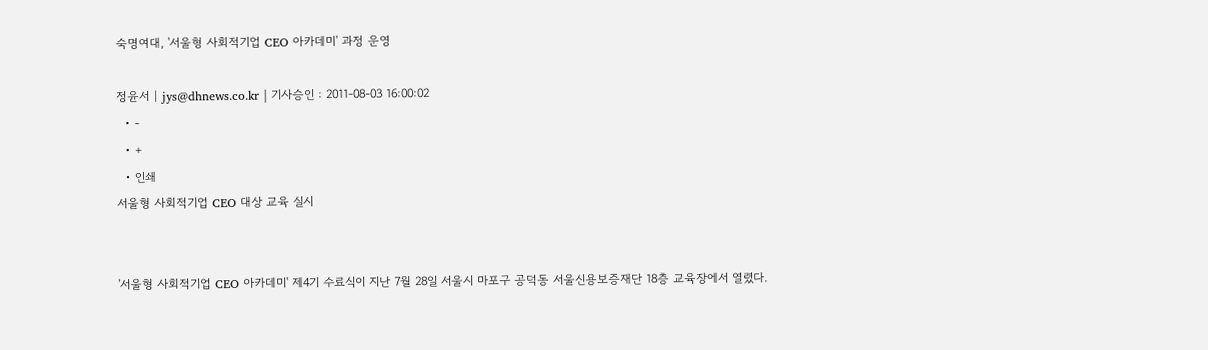숙명여대, '서울형 사회적기업 CEO 아카데미' 과정 운영

정윤서 | jys@dhnews.co.kr | 기사승인 : 2011-08-03 16:00:02
  • -
  • +
  • 인쇄
서울형 사회적기업 CEO 대상 교육 실시


'서울형 사회적기업 CEO 아카데미' 제4기 수료식이 지난 7월 28일 서울시 마포구 공덕동 서울신용보증재단 18층 교육장에서 열렸다.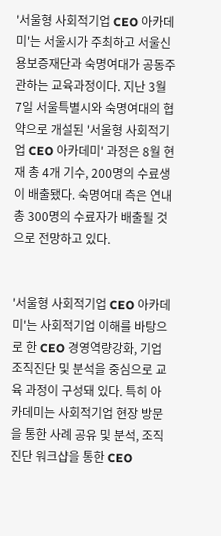'서울형 사회적기업 CEO 아카데미'는 서울시가 주최하고 서울신용보증재단과 숙명여대가 공동주관하는 교육과정이다. 지난 3월 7일 서울특별시와 숙명여대의 협약으로 개설된 '서울형 사회적기업 CEO 아카데미' 과정은 8월 현재 총 4개 기수, 200명의 수료생이 배출됐다. 숙명여대 측은 연내 총 300명의 수료자가 배출될 것으로 전망하고 있다.


'서울형 사회적기업 CEO 아카데미'는 사회적기업 이해를 바탕으로 한 CEO 경영역량강화, 기업 조직진단 및 분석을 중심으로 교육 과정이 구성돼 있다. 특히 아카데미는 사회적기업 현장 방문을 통한 사례 공유 및 분석, 조직진단 워크샵을 통한 CEO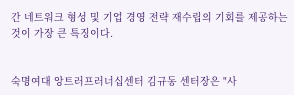간 네트워크 형성 및 기업 경영 전략 재수립의 기회를 제공하는 것이 가장 큰 특징이다.


숙명여대 앙트러프러너십센터 김규동 센터장은 "사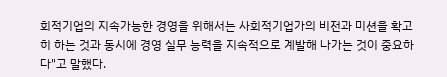회적기업의 지속가능한 경영을 위해서는 사회적기업가의 비전과 미션을 확고히 하는 것과 동시에 경영 실무 능력을 지속적으로 계발해 나가는 것이 중요하다"고 말했다.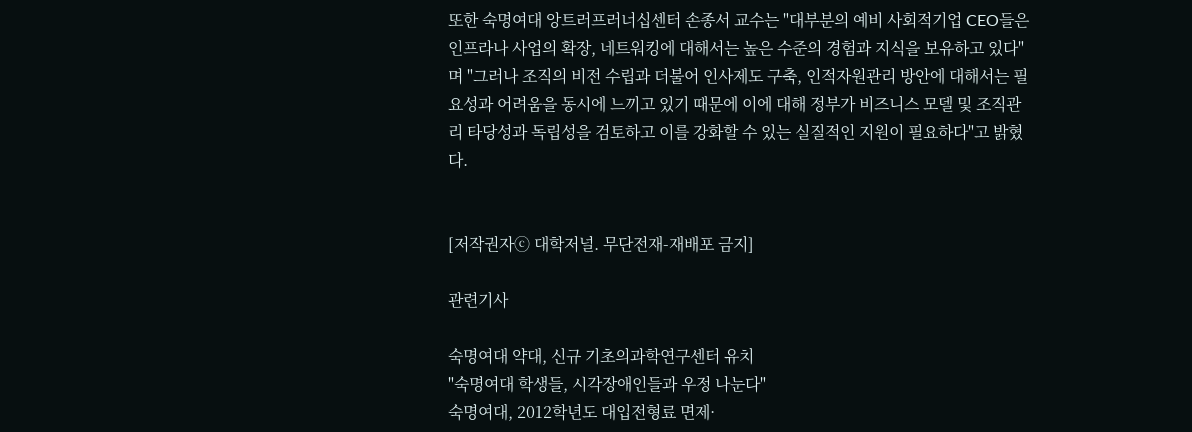또한 숙명여대 앙트러프러너십센터 손종서 교수는 "대부분의 예비 사회적기업 CEO들은 인프라나 사업의 확장, 네트워킹에 대해서는 높은 수준의 경험과 지식을 보유하고 있다"며 "그러나 조직의 비전 수립과 더불어 인사제도 구축, 인적자원관리 방안에 대해서는 필요성과 어려움을 동시에 느끼고 있기 때문에 이에 대해 정부가 비즈니스 모델 및 조직관리 타당성과 독립성을 검토하고 이를 강화할 수 있는 실질적인 지원이 필요하다"고 밝혔다.


[저작권자ⓒ 대학저널. 무단전재-재배포 금지]

관련기사

숙명여대 약대, 신규 기초의과학연구센터 유치
"숙명여대 학생들, 시각장애인들과 우정 나눈다"
숙명여대, 2012학년도 대입전형료 면제·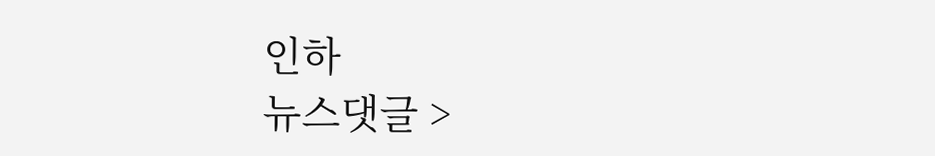인하
뉴스댓글 >